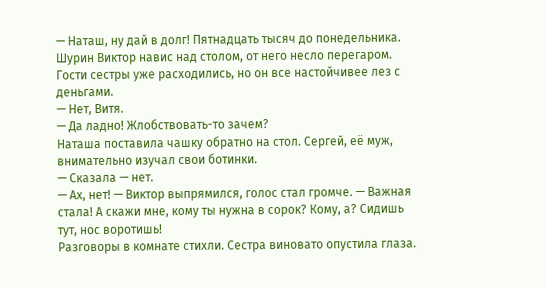— Наташ, ну дай в долг! Пятнадцать тысяч до понедельника.
Шурин Виктор навис над столом, от него несло перегаром. Гости сестры уже расходились, но он все настойчивее лез с деньгами.
— Нет, Витя.
— Да ладно! Жлобствовать-то зачем?
Наташа поставила чашку обратно на стол. Сергей, её муж, внимательно изучал свои ботинки.
— Сказала — нет.
— Ах, нет! — Виктор выпрямился, голос стал громче. — Важная стала! А скажи мне, кому ты нужна в сорок? Кому, а? Сидишь тут, нос воротишь!
Разговоры в комнате стихли. Сестра виновато опустила глаза.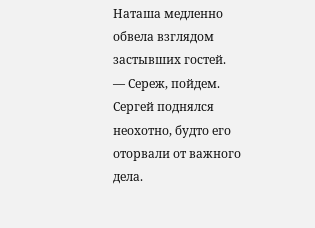Наташа медленно обвела взглядом застывших гостей.
— Сереж, пойдем.
Сергей поднялся неохотно, будто его оторвали от важного дела.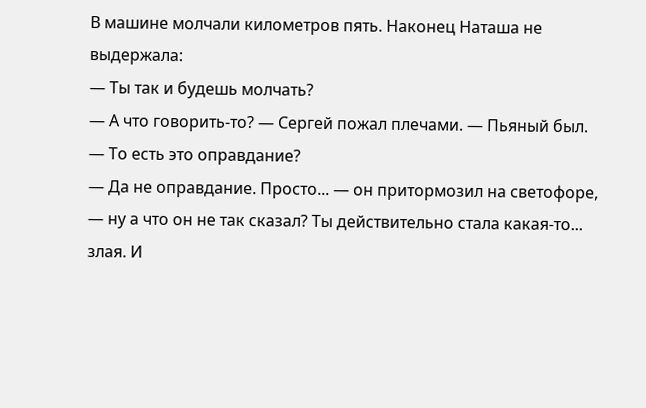В машине молчали километров пять. Наконец Наташа не выдержала:
— Ты так и будешь молчать?
— А что говорить-то? — Сергей пожал плечами. — Пьяный был.
— То есть это оправдание?
— Да не оправдание. Просто... — он притормозил на светофоре, — ну а что он не так сказал? Ты действительно стала какая-то... злая. И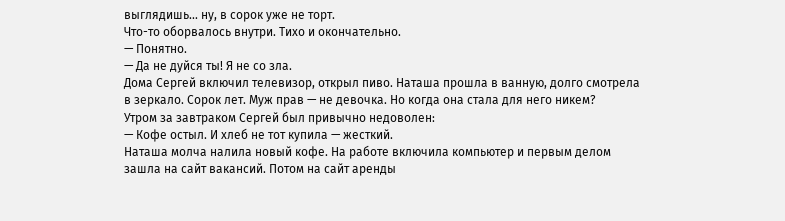выглядишь... ну, в сорок уже не торт.
Что-то оборвалось внутри. Тихо и окончательно.
— Понятно.
— Да не дуйся ты! Я не со зла.
Дома Сергей включил телевизор, открыл пиво. Наташа прошла в ванную, долго смотрела в зеркало. Сорок лет. Муж прав — не девочка. Но когда она стала для него никем?
Утром за завтраком Сергей был привычно недоволен:
— Кофе остыл. И хлеб не тот купила — жесткий.
Наташа молча налила новый кофе. На работе включила компьютер и первым делом зашла на сайт вакансий. Потом на сайт аренды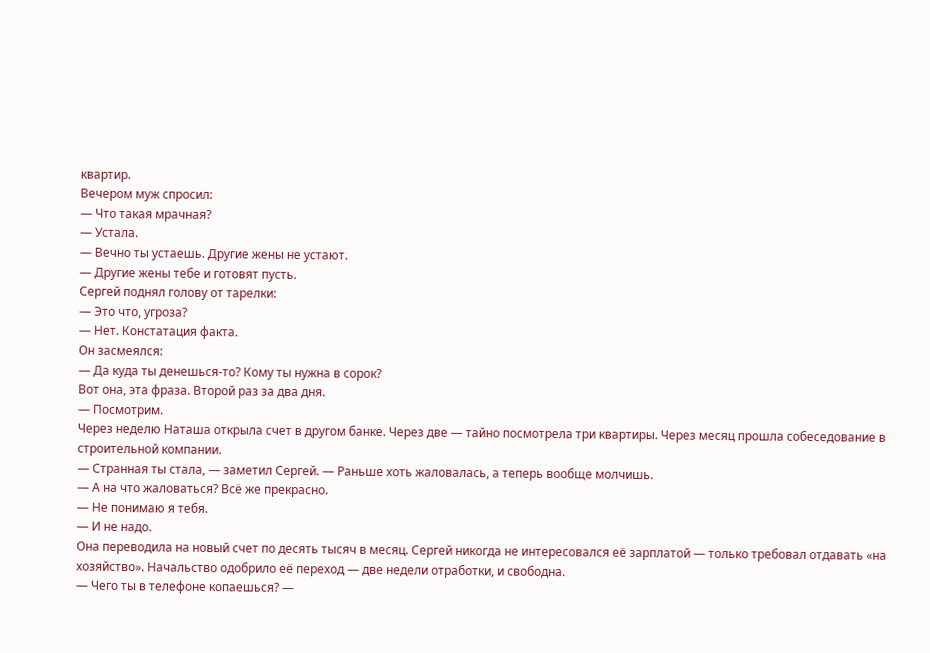квартир.
Вечером муж спросил:
— Что такая мрачная?
— Устала.
— Вечно ты устаешь. Другие жены не устают.
— Другие жены тебе и готовят пусть.
Сергей поднял голову от тарелки:
— Это что, угроза?
— Нет. Констатация факта.
Он засмеялся:
— Да куда ты денешься-то? Кому ты нужна в сорок?
Вот она, эта фраза. Второй раз за два дня.
— Посмотрим.
Через неделю Наташа открыла счет в другом банке. Через две — тайно посмотрела три квартиры. Через месяц прошла собеседование в строительной компании.
— Странная ты стала, — заметил Сергей. — Раньше хоть жаловалась, а теперь вообще молчишь.
— А на что жаловаться? Всё же прекрасно.
— Не понимаю я тебя.
— И не надо.
Она переводила на новый счет по десять тысяч в месяц. Сергей никогда не интересовался её зарплатой — только требовал отдавать «на хозяйство». Начальство одобрило её переход — две недели отработки, и свободна.
— Чего ты в телефоне копаешься? —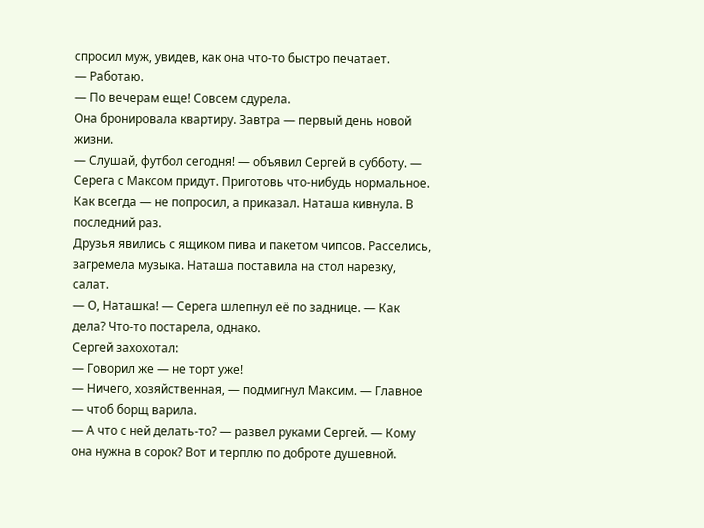спросил муж, увидев, как она что-то быстро печатает.
— Работаю.
— По вечерам еще! Совсем сдурела.
Она бронировала квартиру. Завтра — первый день новой жизни.
— Слушай, футбол сегодня! — объявил Сергей в субботу. — Серега с Максом придут. Приготовь что-нибудь нормальное.
Как всегда — не попросил, а приказал. Наташа кивнула. В последний раз.
Друзья явились с ящиком пива и пакетом чипсов. Расселись, загремела музыка. Наташа поставила на стол нарезку, салат.
— О, Наташка! — Серега шлепнул её по заднице. — Как дела? Что-то постарела, однако.
Сергей захохотал:
— Говорил же — не торт уже!
— Ничего, хозяйственная, — подмигнул Максим. — Главное — чтоб борщ варила.
— А что с ней делать-то? — развел руками Сергей. — Кому она нужна в сорок? Вот и терплю по доброте душевной.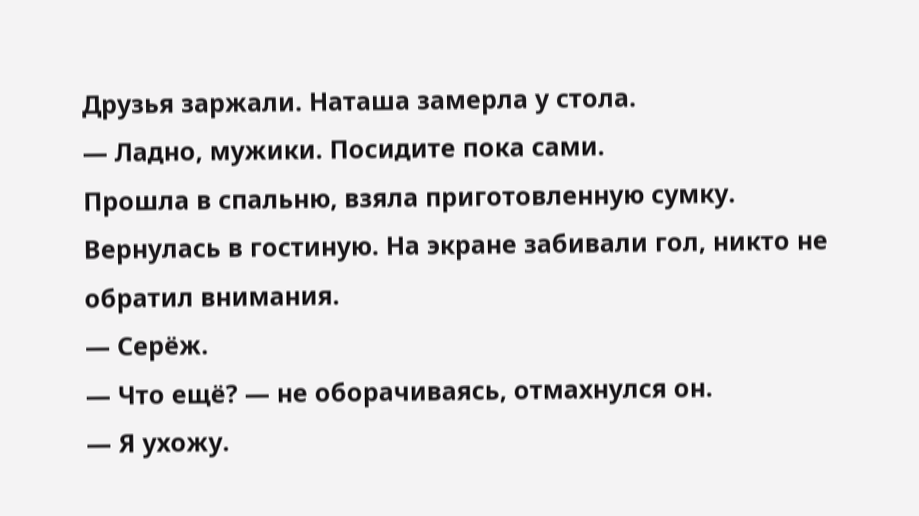Друзья заржали. Наташа замерла у стола.
— Ладно, мужики. Посидите пока сами.
Прошла в спальню, взяла приготовленную сумку. Вернулась в гостиную. На экране забивали гол, никто не обратил внимания.
— Серёж.
— Что ещё? — не оборачиваясь, отмахнулся он.
— Я ухожу.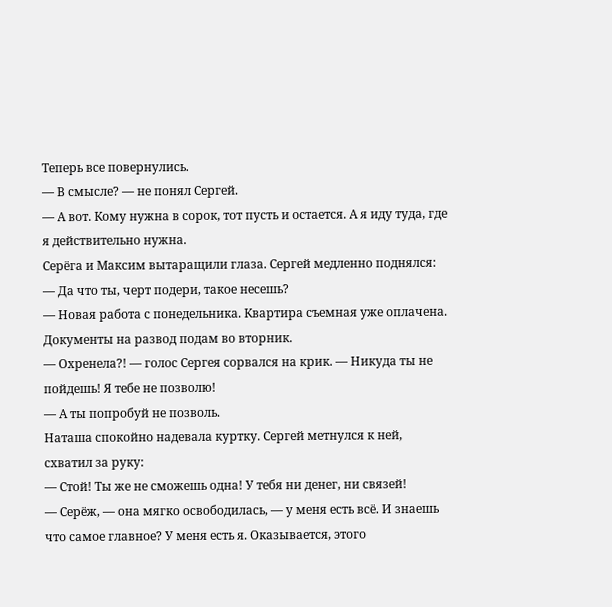Теперь все повернулись.
— В смысле? — не понял Сергей.
— А вот. Кому нужна в сорок, тот пусть и остается. А я иду туда, где я действительно нужна.
Серёга и Максим вытаращили глаза. Сергей медленно поднялся:
— Да что ты, черт подери, такое несешь?
— Новая работа с понедельника. Квартира съемная уже оплачена. Документы на развод подам во вторник.
— Охренела?! — голос Сергея сорвался на крик. — Никуда ты не пойдешь! Я тебе не позволю!
— А ты попробуй не позволь.
Наташа спокойно надевала куртку. Сергей метнулся к ней, схватил за руку:
— Стой! Ты же не сможешь одна! У тебя ни денег, ни связей!
— Серёж, — она мягко освободилась, — у меня есть всё. И знаешь что самое главное? У меня есть я. Оказывается, этого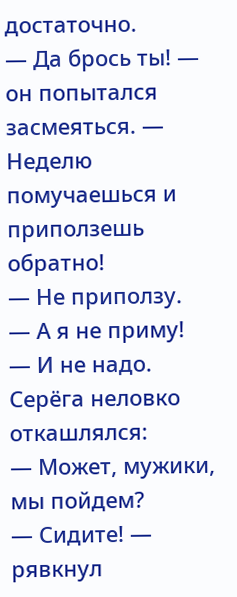достаточно.
— Да брось ты! — он попытался засмеяться. — Неделю помучаешься и приползешь обратно!
— Не приползу.
— А я не приму!
— И не надо.
Серёга неловко откашлялся:
— Может, мужики, мы пойдем?
— Сидите! — рявкнул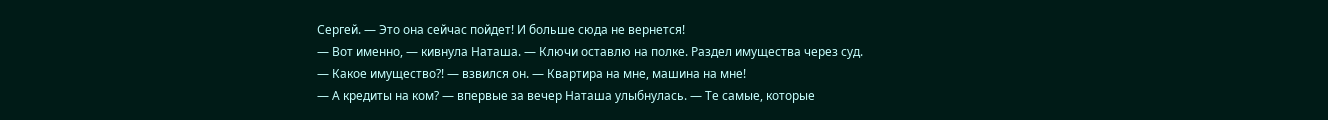Сергей. — Это она сейчас пойдет! И больше сюда не вернется!
— Вот именно, — кивнула Наташа. — Ключи оставлю на полке. Раздел имущества через суд.
— Какое имущество?! — взвился он. — Квартира на мне, машина на мне!
— А кредиты на ком? — впервые за вечер Наташа улыбнулась. — Те самые, которые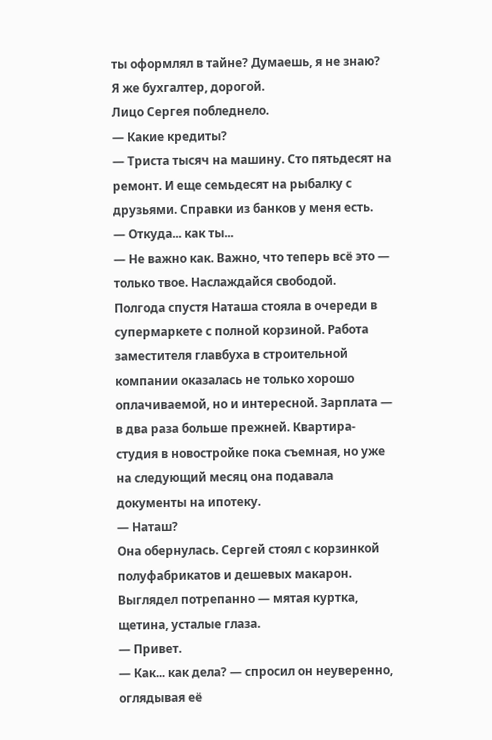ты оформлял в тайне? Думаешь, я не знаю? Я же бухгалтер, дорогой.
Лицо Сергея побледнело.
— Какие кредиты?
— Триста тысяч на машину. Сто пятьдесят на ремонт. И еще семьдесят на рыбалку с друзьями. Справки из банков у меня есть.
— Откуда... как ты...
— Не важно как. Важно, что теперь всё это — только твое. Наслаждайся свободой.
Полгода спустя Наташа стояла в очереди в супермаркете с полной корзиной. Работа заместителя главбуха в строительной компании оказалась не только хорошо оплачиваемой, но и интересной. Зарплата — в два раза больше прежней. Квартира-студия в новостройке пока съемная, но уже на следующий месяц она подавала документы на ипотеку.
— Наташ?
Она обернулась. Сергей стоял с корзинкой полуфабрикатов и дешевых макарон. Выглядел потрепанно — мятая куртка, щетина, усталые глаза.
— Привет.
— Как... как дела? — спросил он неуверенно, оглядывая её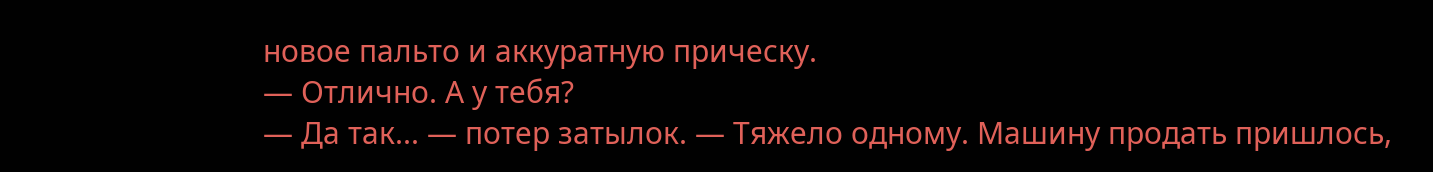новое пальто и аккуратную прическу.
— Отлично. А у тебя?
— Да так... — потер затылок. — Тяжело одному. Машину продать пришлось,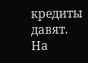кредиты давят. На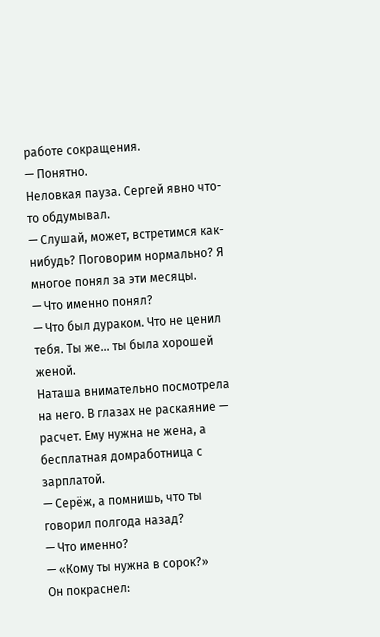работе сокращения.
— Понятно.
Неловкая пауза. Сергей явно что-то обдумывал.
— Слушай, может, встретимся как-нибудь? Поговорим нормально? Я многое понял за эти месяцы.
— Что именно понял?
— Что был дураком. Что не ценил тебя. Ты же... ты была хорошей женой.
Наташа внимательно посмотрела на него. В глазах не раскаяние — расчет. Ему нужна не жена, а бесплатная домработница с зарплатой.
— Серёж, а помнишь, что ты говорил полгода назад?
— Что именно?
— «Кому ты нужна в сорок?»
Он покраснел: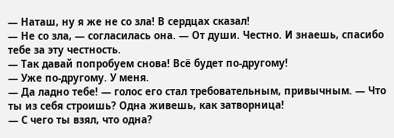— Наташ, ну я же не со зла! В сердцах сказал!
— Не со зла, — согласилась она. — От души. Честно. И знаешь, спасибо тебе за эту честность.
— Так давай попробуем снова! Всё будет по-другому!
— Уже по-другому. У меня.
— Да ладно тебе! — голос его стал требовательным, привычным. — Что ты из себя строишь? Одна живешь, как затворница!
— С чего ты взял, что одна?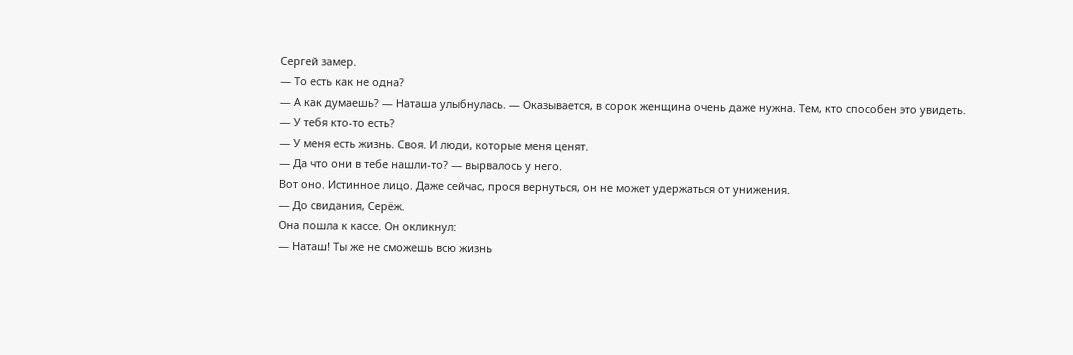Сергей замер.
— То есть как не одна?
— А как думаешь? — Наташа улыбнулась. — Оказывается, в сорок женщина очень даже нужна. Тем, кто способен это увидеть.
— У тебя кто-то есть?
— У меня есть жизнь. Своя. И люди, которые меня ценят.
— Да что они в тебе нашли-то? — вырвалось у него.
Вот оно. Истинное лицо. Даже сейчас, прося вернуться, он не может удержаться от унижения.
— До свидания, Серёж.
Она пошла к кассе. Он окликнул:
— Наташ! Ты же не сможешь всю жизнь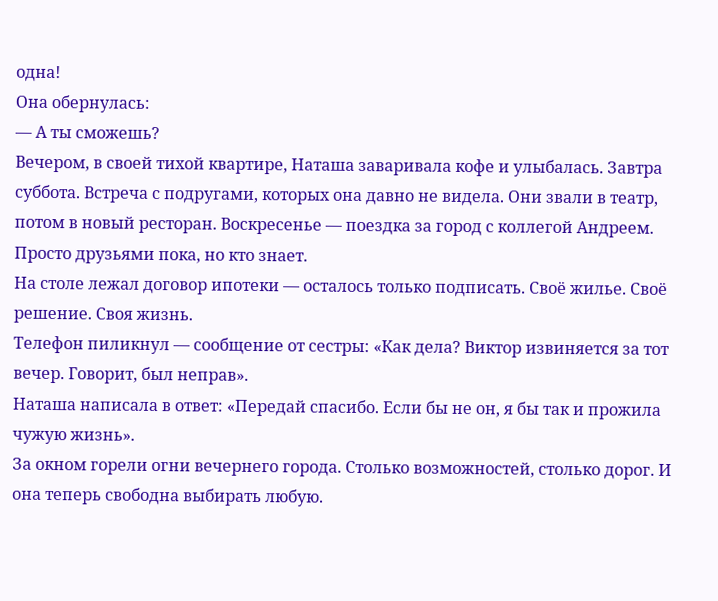одна!
Она обернулась:
— А ты сможешь?
Вечером, в своей тихой квартире, Наташа заваривала кофе и улыбалась. Завтра суббота. Встреча с подругами, которых она давно не видела. Они звали в театр, потом в новый ресторан. Воскресенье — поездка за город с коллегой Андреем. Просто друзьями пока, но кто знает.
На столе лежал договор ипотеки — осталось только подписать. Своё жилье. Своё решение. Своя жизнь.
Телефон пиликнул — сообщение от сестры: «Как дела? Виктор извиняется за тот вечер. Говорит, был неправ».
Наташа написала в ответ: «Передай спасибо. Если бы не он, я бы так и прожила чужую жизнь».
За окном горели огни вечернего города. Столько возможностей, столько дорог. И она теперь свободна выбирать любую.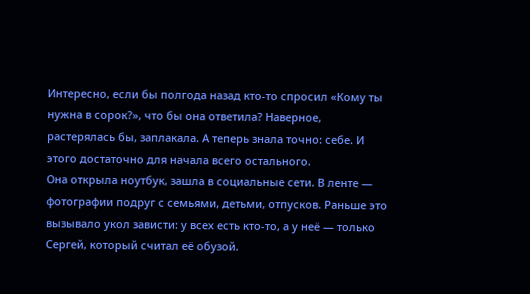Интересно, если бы полгода назад кто-то спросил «Кому ты нужна в сорок?», что бы она ответила? Наверное, растерялась бы, заплакала. А теперь знала точно: себе. И этого достаточно для начала всего остального.
Она открыла ноутбук, зашла в социальные сети. В ленте — фотографии подруг с семьями, детьми, отпусков. Раньше это вызывало укол зависти: у всех есть кто-то, а у неё — только Сергей, который считал её обузой.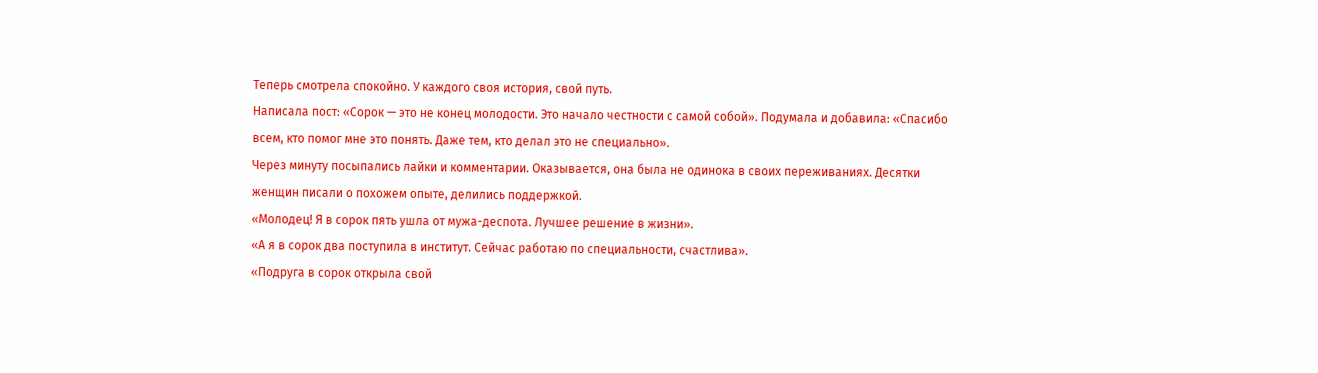Теперь смотрела спокойно. У каждого своя история, свой путь.
Написала пост: «Сорок — это не конец молодости. Это начало честности с самой собой». Подумала и добавила: «Спасибо всем, кто помог мне это понять. Даже тем, кто делал это не специально».
Через минуту посыпались лайки и комментарии. Оказывается, она была не одинока в своих переживаниях. Десятки женщин писали о похожем опыте, делились поддержкой.
«Молодец! Я в сорок пять ушла от мужа-деспота. Лучшее решение в жизни».
«А я в сорок два поступила в институт. Сейчас работаю по специальности, счастлива».
«Подруга в сорок открыла свой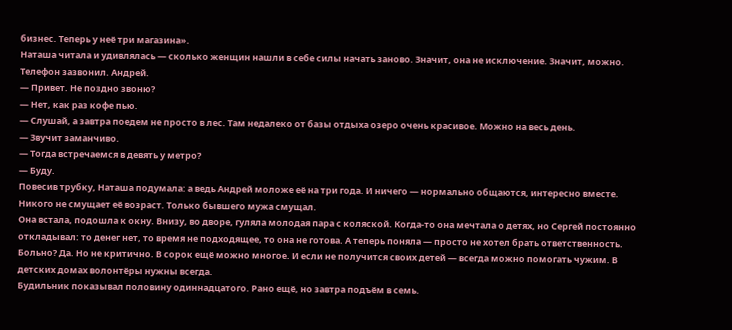бизнес. Теперь у неё три магазина».
Наташа читала и удивлялась — сколько женщин нашли в себе силы начать заново. Значит, она не исключение. Значит, можно.
Телефон зазвонил. Андрей.
— Привет. Не поздно звоню?
— Нет, как раз кофе пью.
— Слушай, а завтра поедем не просто в лес. Там недалеко от базы отдыха озеро очень красивое. Можно на весь день.
— Звучит заманчиво.
— Тогда встречаемся в девять у метро?
— Буду.
Повесив трубку, Наташа подумала: а ведь Андрей моложе её на три года. И ничего — нормально общаются, интересно вместе. Никого не смущает её возраст. Только бывшего мужа смущал.
Она встала, подошла к окну. Внизу, во дворе, гуляла молодая пара с коляской. Когда-то она мечтала о детях, но Сергей постоянно откладывал: то денег нет, то время не подходящее, то она не готова. А теперь поняла — просто не хотел брать ответственность.
Больно? Да. Но не критично. В сорок ещё можно многое. И если не получится своих детей — всегда можно помогать чужим. В детских домах волонтёры нужны всегда.
Будильник показывал половину одиннадцатого. Рано ещё, но завтра подъём в семь.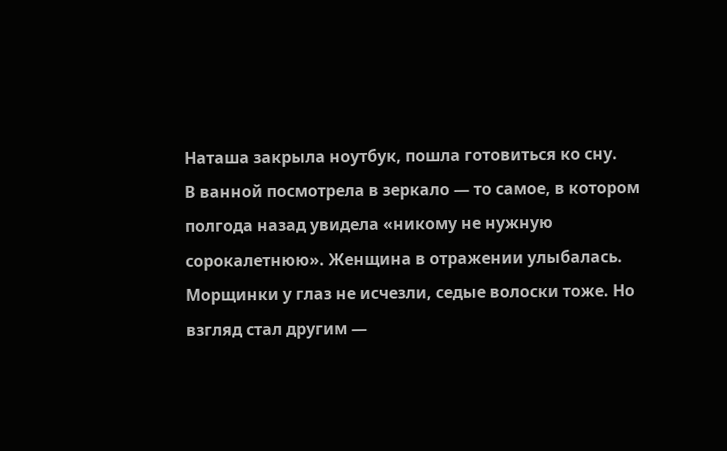Наташа закрыла ноутбук, пошла готовиться ко сну.
В ванной посмотрела в зеркало — то самое, в котором полгода назад увидела «никому не нужную сорокалетнюю». Женщина в отражении улыбалась. Морщинки у глаз не исчезли, седые волоски тоже. Но взгляд стал другим —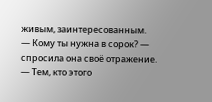живым, заинтересованным.
— Кому ты нужна в сорок? — спросила она своё отражение.
— Тем, кто этого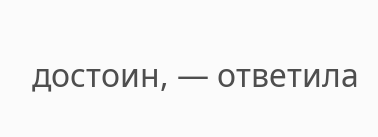достоин, — ответила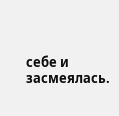себе и засмеялась.